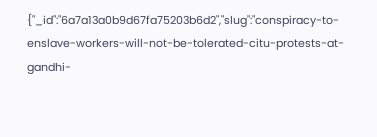{"_id":"6a7a13a0b9d67fa75203b6d2","slug":"conspiracy-to-enslave-workers-will-not-be-tolerated-citu-protests-at-gandhi-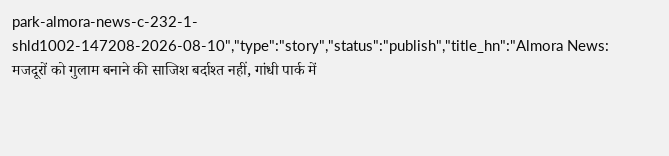park-almora-news-c-232-1-shld1002-147208-2026-08-10","type":"story","status":"publish","title_hn":"Almora News: मजदूरों को गुलाम बनाने की साजिश बर्दाश्त नहीं, गांधी पार्क में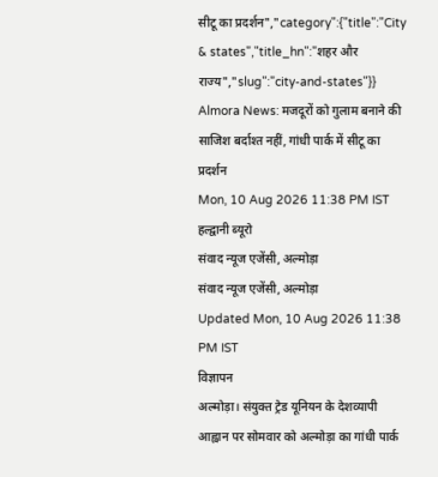सीटू का प्रदर्शन","category":{"title":"City & states","title_hn":"शहर और राज्य","slug":"city-and-states"}}
Almora News: मजदूरों को गुलाम बनाने की साजिश बर्दाश्त नहीं, गांधी पार्क में सीटू का प्रदर्शन
Mon, 10 Aug 2026 11:38 PM IST
हल्द्वानी ब्यूरो
संवाद न्यूज एजेंसी, अल्मोड़ा
संवाद न्यूज एजेंसी, अल्मोड़ा
Updated Mon, 10 Aug 2026 11:38 PM IST
विज्ञापन
अल्मोड़ा। संयुक्त ट्रेड यूनियन के देशव्यापी आह्वान पर सोमवार को अल्मोड़ा का गांधी पार्क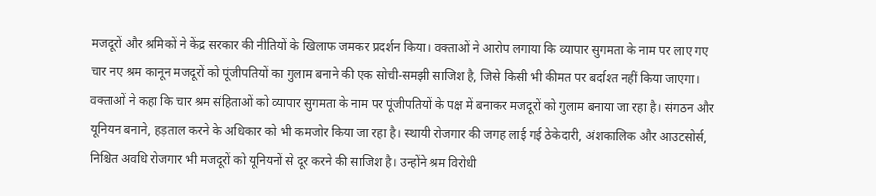मजदूरों और श्रमिकों ने केंद्र सरकार की नीतियों के खिलाफ जमकर प्रदर्शन किया। वक्ताओं ने आरोप लगाया कि व्यापार सुगमता के नाम पर लाए गए चार नए श्रम कानून मजदूरों को पूंजीपतियों का गुलाम बनाने की एक सोची-समझी साजिश है, जिसे किसी भी कीमत पर बर्दाश्त नहीं किया जाएगा।
वक्ताओं ने कहा कि चार श्रम संहिताओं को व्यापार सुगमता के नाम पर पूंजीपतियों के पक्ष में बनाकर मजदूरों को गुलाम बनाया जा रहा है। संगठन और यूनियन बनाने, हड़ताल करने के अधिकार को भी कमजोर किया जा रहा है। स्थायी रोजगार की जगह लाई गई ठेकेदारी, अंशकालिक और आउटसोर्स, निश्चित अवधि रोजगार भी मजदूरों को यूनियनों से दूर करने की साजिश है। उन्होंने श्रम विरोधी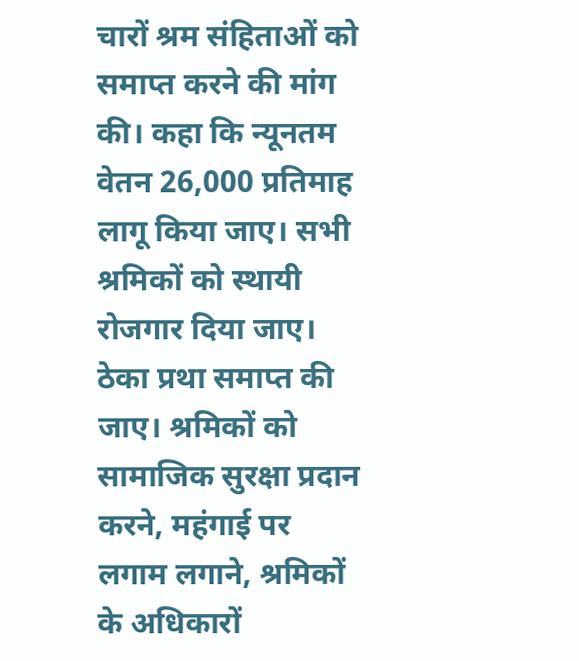चारों श्रम संहिताओं को समाप्त करने की मांग की। कहा कि न्यूनतम वेतन 26,000 प्रतिमाह लागू किया जाए। सभी श्रमिकों को स्थायी रोजगार दिया जाए। ठेका प्रथा समाप्त की जाए। श्रमिकों को सामाजिक सुरक्षा प्रदान करने, महंगाई पर लगाम लगाने, श्रमिकों के अधिकारों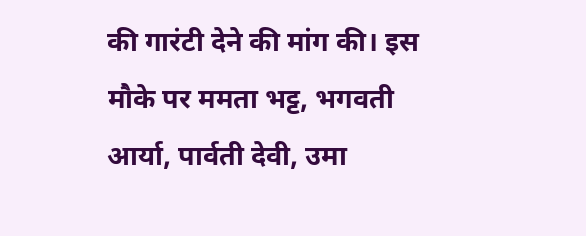की गारंटी देने की मांग की। इस मौके पर ममता भट्ट, भगवती आर्या, पार्वती देवी, उमा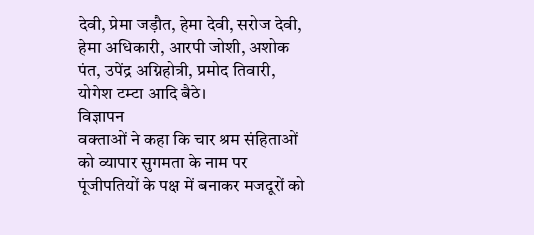देवी, प्रेमा जड़ौत, हेमा देवी, सरोज देवी, हेमा अधिकारी, आरपी जोशी, अशोक पंत, उपेंद्र अग्निहोत्री, प्रमोद तिवारी, योगेश टम्टा आदि बैठे।
विज्ञापन
वक्ताओं ने कहा कि चार श्रम संहिताओं को व्यापार सुगमता के नाम पर पूंजीपतियों के पक्ष में बनाकर मजदूरों को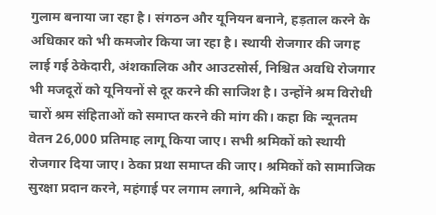गुलाम बनाया जा रहा है। संगठन और यूनियन बनाने, हड़ताल करने के अधिकार को भी कमजोर किया जा रहा है। स्थायी रोजगार की जगह लाई गई ठेकेदारी, अंशकालिक और आउटसोर्स, निश्चित अवधि रोजगार भी मजदूरों को यूनियनों से दूर करने की साजिश है। उन्होंने श्रम विरोधी चारों श्रम संहिताओं को समाप्त करने की मांग की। कहा कि न्यूनतम वेतन 26,000 प्रतिमाह लागू किया जाए। सभी श्रमिकों को स्थायी रोजगार दिया जाए। ठेका प्रथा समाप्त की जाए। श्रमिकों को सामाजिक सुरक्षा प्रदान करने, महंगाई पर लगाम लगाने, श्रमिकों के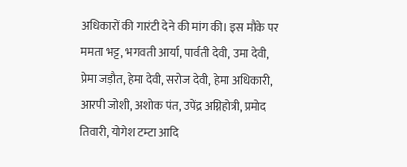अधिकारों की गारंटी देने की मांग की। इस मौके पर ममता भट्ट, भगवती आर्या, पार्वती देवी, उमा देवी, प्रेमा जड़ौत, हेमा देवी, सरोज देवी, हेमा अधिकारी, आरपी जोशी, अशोक पंत, उपेंद्र अग्निहोत्री, प्रमोद तिवारी, योगेश टम्टा आदि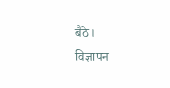बैठे।
विज्ञापन